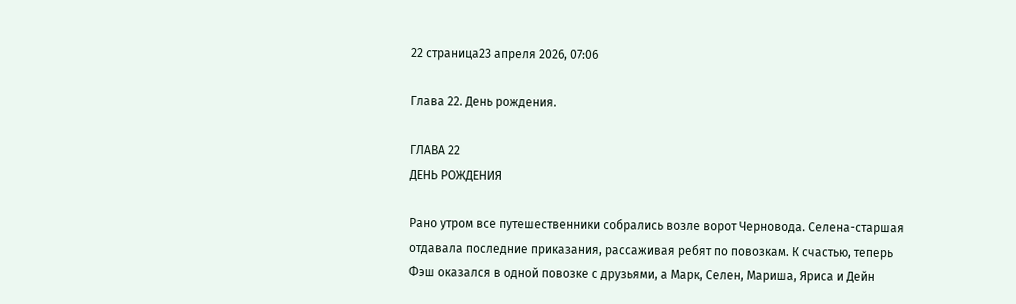22 страница23 апреля 2026, 07:06

Глава 22. День рождения.

ГЛАВА 22
ДЕНЬ РОЖДЕНИЯ

Рано утром все путешественники собрались возле ворот Черновода. Селена-старшая отдавала последние приказания, рассаживая ребят по повозкам. К счастью, теперь Фэш оказался в одной повозке с друзьями, а Марк, Селен, Мариша, Яриса и Дейн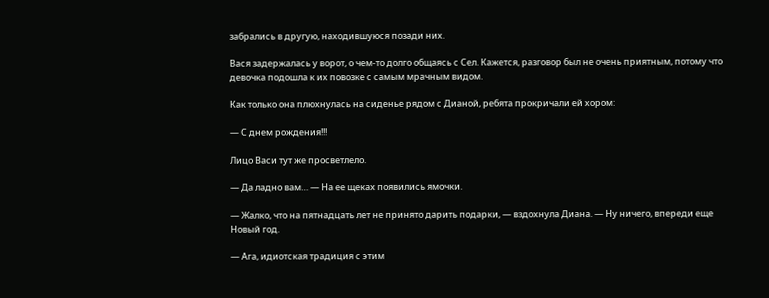забрались в другую, находившуюся позади них.

Вася задержалась у ворот, о чем-то долго общаясь с Сел. Кажется, разговор был не очень приятным, потому что девочка подошла к их повозке с самым мрачным видом.

Как только она плюхнулась на сиденье рядом с Дианой, ребята прокричали ей хором:

— С днем рождения!!!

Лицо Васи тут же просветлело.

— Да ладно вам… — На ее щеках появились ямочки.

— Жалко, что на пятнадцать лет не принято дарить подарки, — вздохнула Диана. — Ну ничего, впереди еще Новый год.

— Ага, идиотская традиция с этим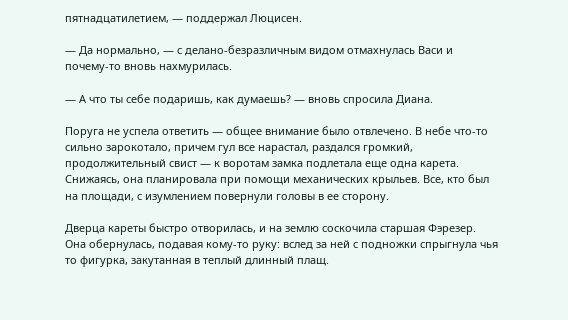пятнадцатилетием, — поддержал Люцисен.

— Да нормально, — с делано-безразличным видом отмахнулась Васи и почему-то вновь нахмурилась.

— А что ты себе подаришь, как думаешь? — вновь спросила Диана.

Поруга не успела ответить — общее внимание было отвлечено. В небе что-то сильно зарокотало, причем гул все нарастал, раздался громкий, продолжительный свист — к воротам замка подлетала еще одна карета. Снижаясь, она планировала при помощи механических крыльев. Все, кто был на площади, с изумлением повернули головы в ее сторону.

Дверца кареты быстро отворилась, и на землю соскочила старшая Фэрезер. Она обернулась, подавая кому-то руку: вслед за ней с подножки спрыгнула чья то фигурка, закутанная в теплый длинный плащ.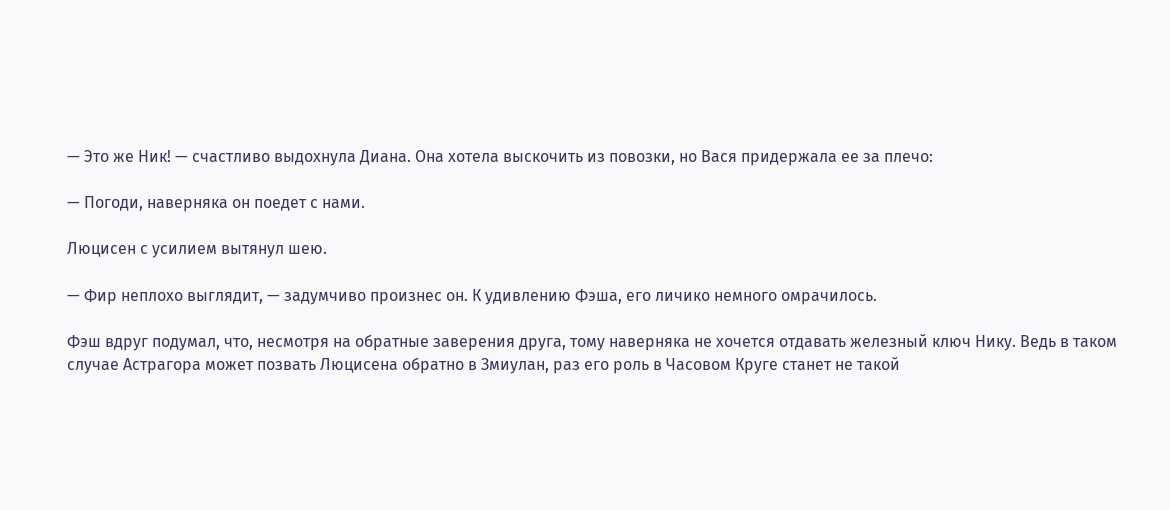— Это же Ник! — счастливо выдохнула Диана. Она хотела выскочить из повозки, но Вася придержала ее за плечо:

— Погоди, наверняка он поедет с нами.

Люцисен с усилием вытянул шею.

— Фир неплохо выглядит, — задумчиво произнес он. К удивлению Фэша, его личико немного омрачилось.

Фэш вдруг подумал, что, несмотря на обратные заверения друга, тому наверняка не хочется отдавать железный ключ Нику. Ведь в таком случае Астрагора может позвать Люцисена обратно в Змиулан, раз его роль в Часовом Круге станет не такой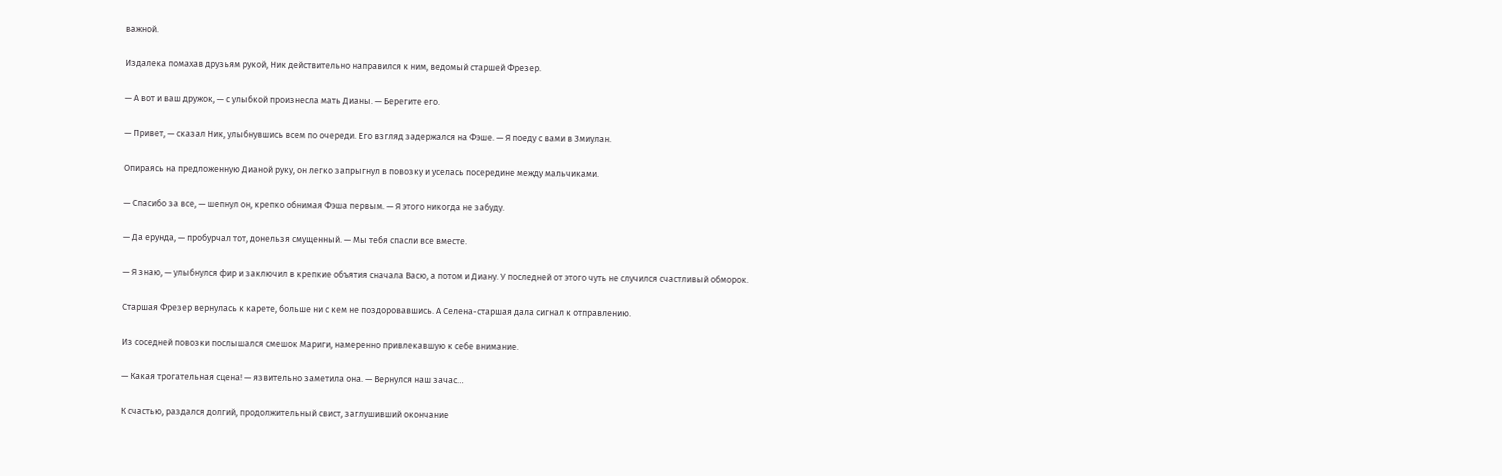важной.

Издалека помахав друзьям рукой, Ник действительно направился к ним, ведомый старшей Фрезер.

— А вот и ваш дружок, — с улыбкой произнесла мать Дианы. — Берегите его.

— Привет, — сказал Ник, улыбнувшись всем по очереди. Его взгляд задержался на Фэше. — Я поеду с вами в Змиулан.

Опираясь на предложенную Дианой руку, он легко запрыгнул в повозку и уселась посередине между мальчиками.

— Спасибо за все, — шепнул он, крепко обнимая Фэша первым. — Я этого никогда не забуду.

— Да ерунда, — пробурчал тот, донельзя смущенный. — Мы тебя спасли все вместе.

— Я знаю, — улыбнулся фир и заключил в крепкие объятия сначала Васю, а потом и Диану. У последней от этого чуть не случился счастливый обморок.

Старшая Фрезер вернулась к карете, больше ни с кем не поздоровавшись. А Селена-старшая дала сигнал к отправлению.

Из соседней повозки послышался смешок Мариги, намеренно привлекавшую к себе внимание.

— Какая трогательная сцена! — язвительно заметила она. — Вернулся наш зачас…

К счастью, раздался долгий, продолжительный свист, заглушивший окончание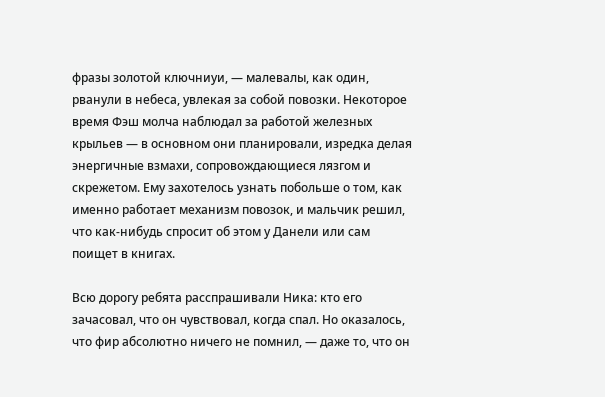фразы золотой ключниуи, — малевалы, как один, рванули в небеса, увлекая за собой повозки. Некоторое время Фэш молча наблюдал за работой железных крыльев — в основном они планировали, изредка делая энергичные взмахи, сопровождающиеся лязгом и скрежетом. Ему захотелось узнать побольше о том, как именно работает механизм повозок, и мальчик решил, что как-нибудь спросит об этом у Данели или сам поищет в книгах.

Всю дорогу ребята расспрашивали Ника: кто его зачасовал, что он чувствовал, когда спал. Но оказалось, что фир абсолютно ничего не помнил, — даже то, что он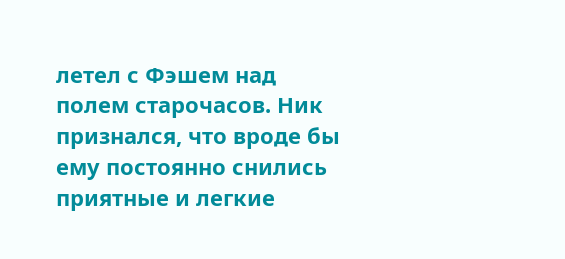летел с Фэшем над полем старочасов. Ник признался, что вроде бы ему постоянно снились приятные и легкие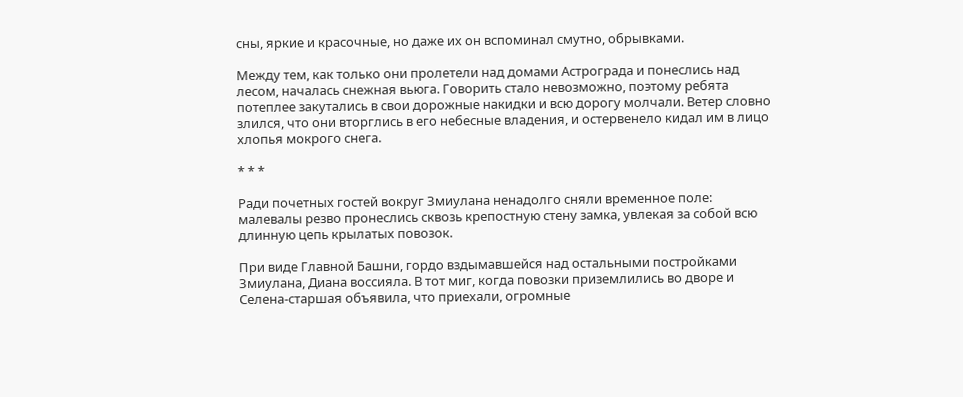сны, яркие и красочные, но даже их он вспоминал смутно, обрывками.

Между тем, как только они пролетели над домами Астрограда и понеслись над лесом, началась снежная вьюга. Говорить стало невозможно, поэтому ребята потеплее закутались в свои дорожные накидки и всю дорогу молчали. Ветер словно злился, что они вторглись в его небесные владения, и остервенело кидал им в лицо хлопья мокрого снега.

* * *

Ради почетных гостей вокруг Змиулана ненадолго сняли временное поле: малевалы резво пронеслись сквозь крепостную стену замка, увлекая за собой всю длинную цепь крылатых повозок.

При виде Главной Башни, гордо вздымавшейся над остальными постройками Змиулана, Диана воссияла. В тот миг, когда повозки приземлились во дворе и Селена-старшая объявила, что приехали, огромные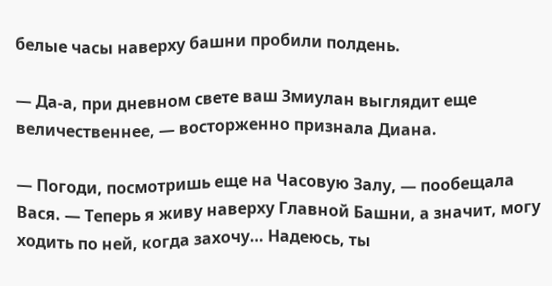белые часы наверху башни пробили полдень.

— Да-а, при дневном свете ваш Змиулан выглядит еще величественнее, — восторженно признала Диана.

— Погоди, посмотришь еще на Часовую Залу, — пообещала Вася. — Теперь я живу наверху Главной Башни, а значит, могу ходить по ней, когда захочу… Надеюсь, ты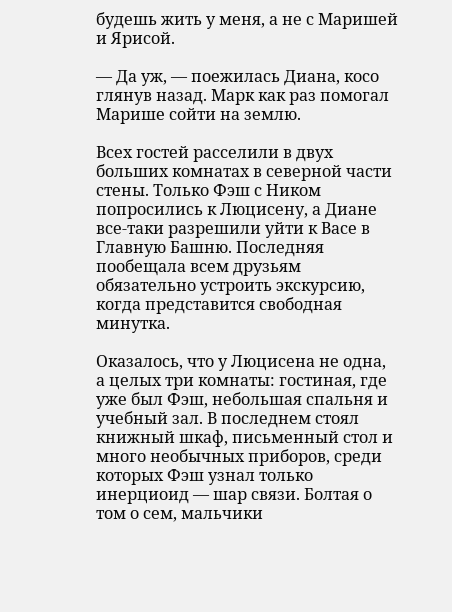будешь жить у меня, а не с Маришей и Ярисой.

— Да уж, — поежилась Диана, косо глянув назад. Марк как раз помогал Марише сойти на землю.

Всех гостей расселили в двух больших комнатах в северной части стены. Только Фэш с Ником попросились к Люцисену, а Диане все-таки разрешили уйти к Васе в Главную Башню. Последняя пообещала всем друзьям обязательно устроить экскурсию, когда представится свободная минутка.

Оказалось, что у Люцисена не одна, а целых три комнаты: гостиная, где уже был Фэш, небольшая спальня и учебный зал. В последнем стоял книжный шкаф, письменный стол и много необычных приборов, среди которых Фэш узнал только инерциоид — шар связи. Болтая о том о сем, мальчики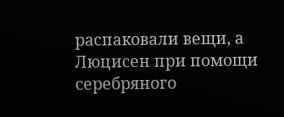распаковали вещи, а Люцисен при помощи серебряного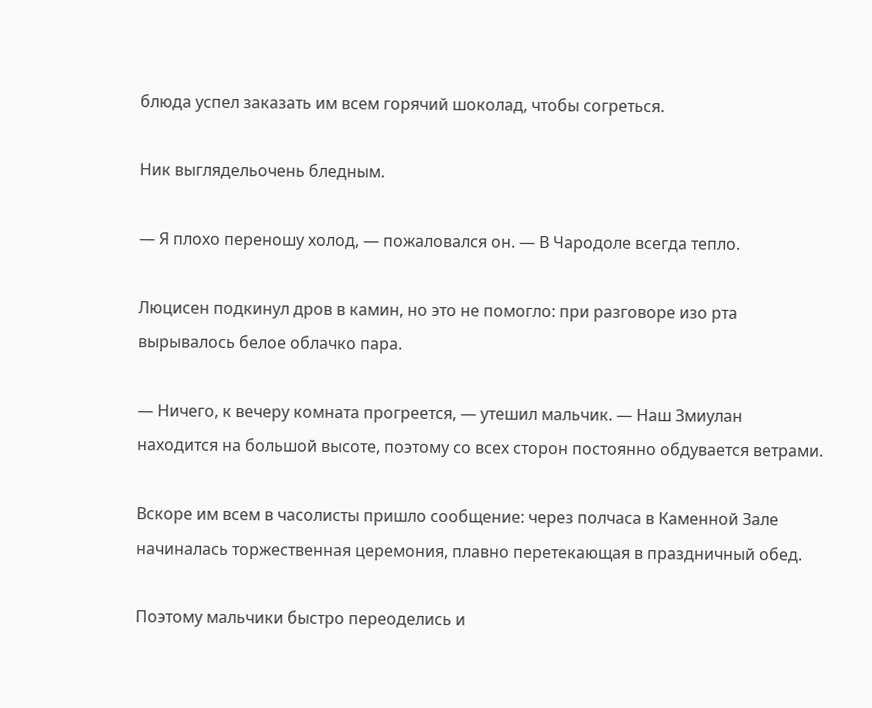блюда успел заказать им всем горячий шоколад, чтобы согреться.

Ник выглядельочень бледным.

— Я плохо переношу холод, — пожаловался он. — В Чародоле всегда тепло.

Люцисен подкинул дров в камин, но это не помогло: при разговоре изо рта вырывалось белое облачко пара.

— Ничего, к вечеру комната прогреется, — утешил мальчик. — Наш Змиулан находится на большой высоте, поэтому со всех сторон постоянно обдувается ветрами.

Вскоре им всем в часолисты пришло сообщение: через полчаса в Каменной Зале начиналась торжественная церемония, плавно перетекающая в праздничный обед.

Поэтому мальчики быстро переоделись и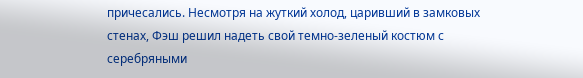причесались. Несмотря на жуткий холод, царивший в замковых стенах, Фэш решил надеть свой темно-зеленый костюм с серебряными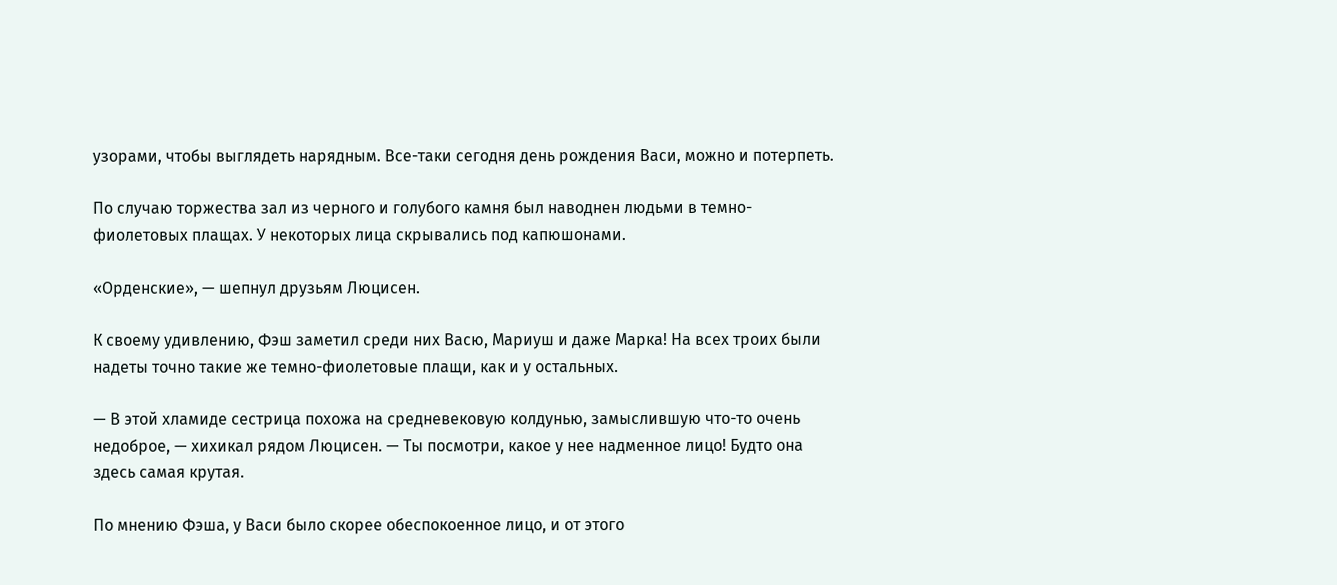узорами, чтобы выглядеть нарядным. Все-таки сегодня день рождения Васи, можно и потерпеть.

По случаю торжества зал из черного и голубого камня был наводнен людьми в темно-фиолетовых плащах. У некоторых лица скрывались под капюшонами.

«Орденские», — шепнул друзьям Люцисен.

К своему удивлению, Фэш заметил среди них Васю, Мариуш и даже Марка! На всех троих были надеты точно такие же темно-фиолетовые плащи, как и у остальных.

— В этой хламиде сестрица похожа на средневековую колдунью, замыслившую что-то очень недоброе, — хихикал рядом Люцисен. — Ты посмотри, какое у нее надменное лицо! Будто она здесь самая крутая.

По мнению Фэша, у Васи было скорее обеспокоенное лицо, и от этого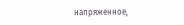напряженное,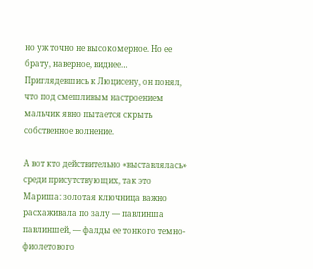но уж точно не высокомерное. Но ее брату, наверное, виднее… Приглядевшись к Люцисену, он понял, что под смешливым настроением мальчик явно пытается скрыть собственное волнение.

А вот кто действительно «выставлялась» среди присутствующих, так это Мариша: золотая ключница важно расхаживала по залу — павлинша павлиншей, — фалды ее тонкого темно-фиолетового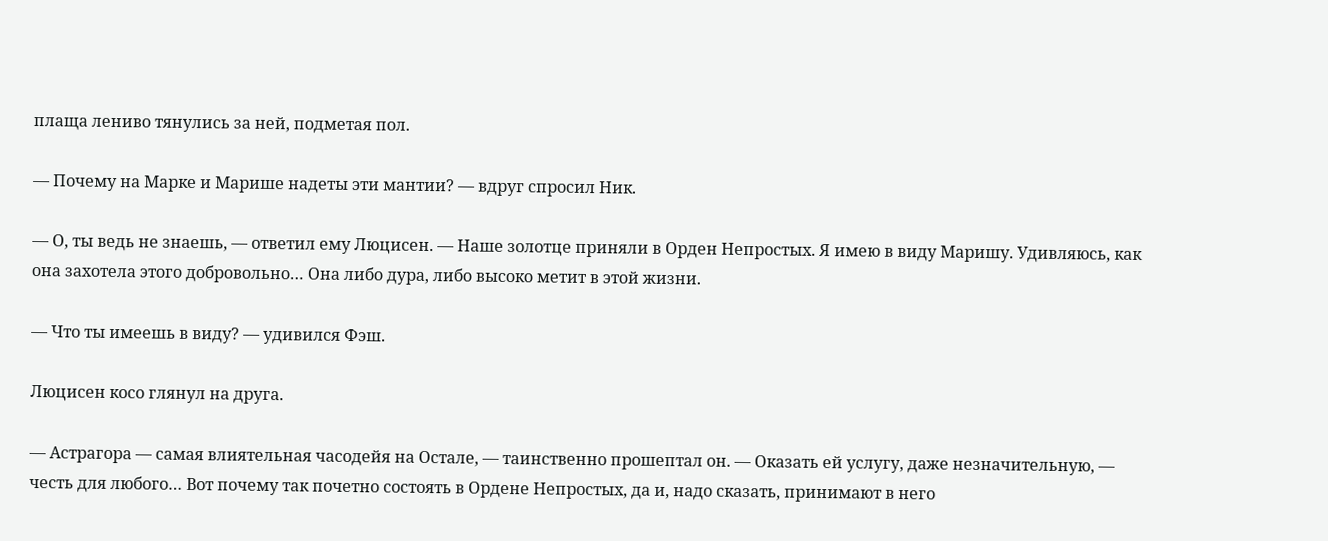плаща лениво тянулись за ней, подметая пол.

— Почему на Марке и Марише надеты эти мантии? — вдруг спросил Ник.

— О, ты ведь не знаешь, — ответил ему Люцисен. — Наше золотце приняли в Орден Непростых. Я имею в виду Маришу. Удивляюсь, как она захотела этого добровольно… Она либо дура, либо высоко метит в этой жизни.

— Что ты имеешь в виду? — удивился Фэш.

Люцисен косо глянул на друга.

— Астрагора — самая влиятельная часодейя на Остале, — таинственно прошептал он. — Оказать ей услугу, даже незначительную, — честь для любого… Вот почему так почетно состоять в Ордене Непростых, да и, надо сказать, принимают в него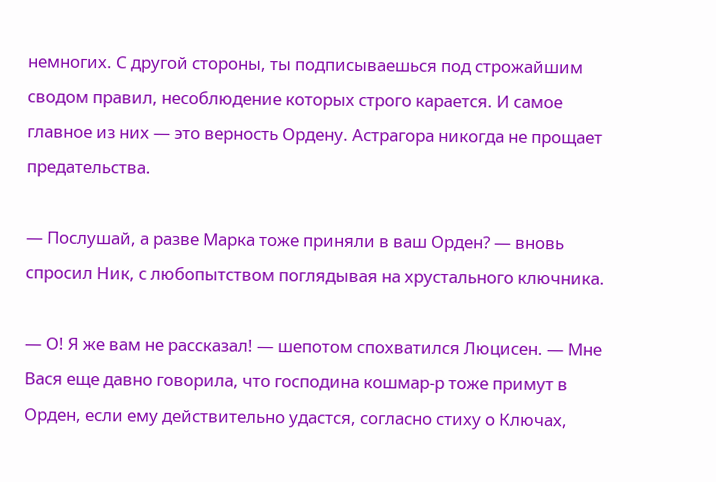немногих. С другой стороны, ты подписываешься под строжайшим сводом правил, несоблюдение которых строго карается. И самое главное из них — это верность Ордену. Астрагора никогда не прощает предательства.

— Послушай, а разве Марка тоже приняли в ваш Орден? — вновь спросил Ник, с любопытством поглядывая на хрустального ключника.

— О! Я же вам не рассказал! — шепотом спохватился Люцисен. — Мне Вася еще давно говорила, что господина кошмар-р тоже примут в Орден, если ему действительно удастся, согласно стиху о Ключах,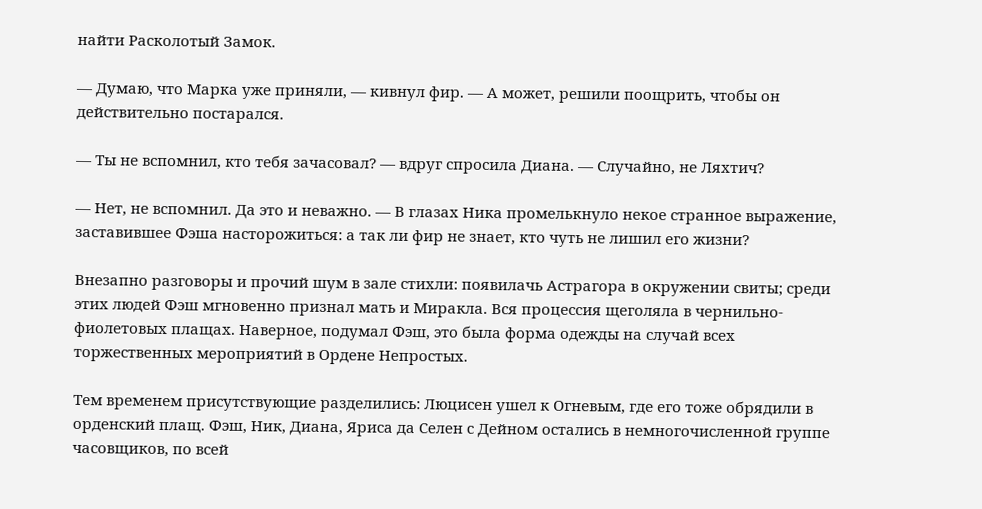найти Расколотый Замок.

— Думаю, что Марка уже приняли, — кивнул фир. — А может, решили поощрить, чтобы он действительно постарался.

— Ты не вспомнил, кто тебя зачасовал? — вдруг спросила Диана. — Случайно, не Ляхтич?

— Нет, не вспомнил. Да это и неважно. — В глазах Ника промелькнуло некое странное выражение, заставившее Фэша насторожиться: а так ли фир не знает, кто чуть не лишил его жизни?

Внезапно разговоры и прочий шум в зале стихли: появилачь Астрагора в окружении свиты; среди этих людей Фэш мгновенно признал мать и Миракла. Вся процессия щеголяла в чернильно-фиолетовых плащах. Наверное, подумал Фэш, это была форма одежды на случай всех торжественных мероприятий в Ордене Непростых.

Тем временем присутствующие разделились: Люцисен ушел к Огневым, где его тоже обрядили в орденский плащ. Фэш, Ник, Диана, Яриса да Селен с Дейном остались в немногочисленной группе часовщиков, по всей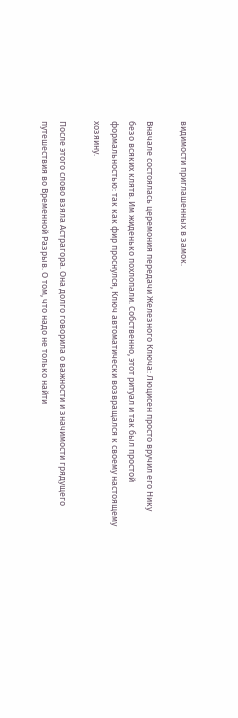видимости приглашенных в замок.

Вначале состоялась церемония передачи Железного Ключа: Люцисен просто вручил его Нику безо всяких клятв. Им жиденько похлопали. Собственно, этот ритуал и так был простой формальностью: так как фир проснулся, Ключ автоматически возвращался к своему настоящему хозяину.

После этого слово взяла Астрагора. Она долго говорила о важности и значимости грядущего путешествия во Временной Разрыв. О том, что надо не только найти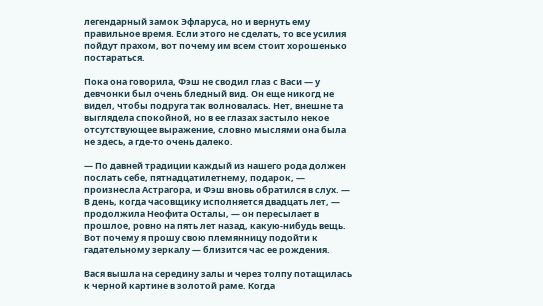легендарный замок Эфларуса, но и вернуть ему правильное время. Если этого не сделать, то все усилия пойдут прахом, вот почему им всем стоит хорошенько постараться.

Пока она говорила, Фэш не сводил глаз с Васи — у девчонки был очень бледный вид. Он еще никогд не видел, чтобы подруга так волновалась. Нет, внешне та выглядела спокойной, но в ее глазах застыло некое отсутствующее выражение, словно мыслями она была не здесь, а где-то очень далеко.

— По давней традиции каждый из нашего рода должен послать себе, пятнадцатилетнему, подарок, — произнесла Астрагора, и Фэш вновь обратился в слух. — В день, когда часовщику исполняется двадцать лет, — продолжила Неофита Осталы, — он пересылает в прошлое, ровно на пять лет назад, какую-нибудь вещь. Вот почему я прошу свою племянницу подойти к гадательному зеркалу — близится час ее рождения.

Вася вышла на середину залы и через толпу потащилась к черной картине в золотой раме. Когда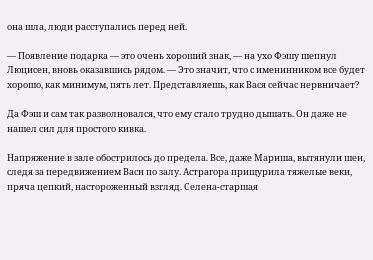она шла, люди расступались перед ней.

— Появление подарка — это очень хороший знак, — на ухо Фэшу шепнул Люцисен, вновь оказавшись рядом. — Это значит, что с именинником все будет хорошо, как минимум, пять лет. Представляешь, как Вася сейчас нервничает?

Да Фэш и сам так разволновался, что ему стало трудно дышать. Он даже не нашел сил для простого кивка.

Напряжение в зале обострилось до предела. Все, даже Мариша, вытянули шеи, следя за передвижением Васи по залу. Астрагора прищурила тяжелые веки, пряча цепкий, настороженный взгляд. Селена-старшая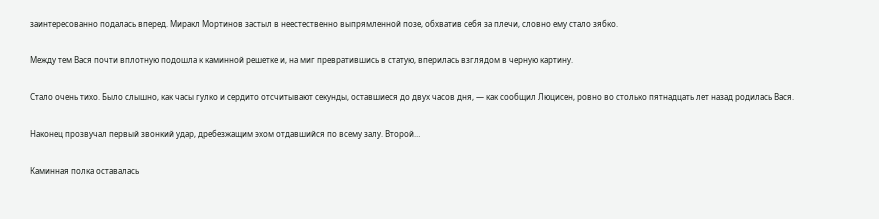заинтересованно подалась вперед. Миракл Мортинов застыл в неестественно выпрямленной позе, обхватив себя за плечи, словно ему стало зябко.

Между тем Вася почти вплотную подошла к каминной решетке и, на миг превратившись в статую, вперилась взглядом в черную картину.

Стало очень тихо. Было слышно, как часы гулко и сердито отсчитывают секунды, оставшиеся до двух часов дня, — как сообщил Люцисен, ровно во столько пятнадцать лет назад родилась Вася.

Наконец прозвучал первый звонкий удар, дребезжащим эхом отдавшийся по всему залу. Второй…

Каминная полка оставалась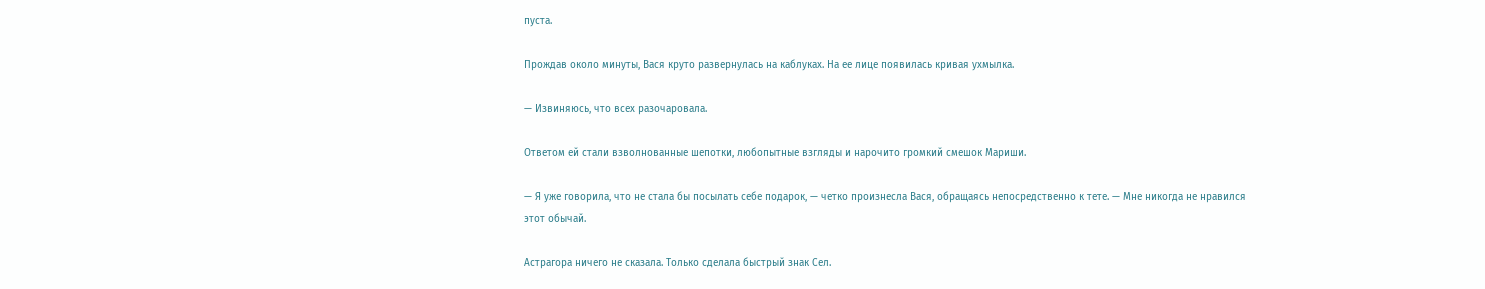пуста.

Прождав около минуты, Вася круто развернулась на каблуках. На ее лице появилась кривая ухмылка.

— Извиняюсь, что всех разочаровала.

Ответом ей стали взволнованные шепотки, любопытные взгляды и нарочито громкий смешок Мариши.

— Я уже говорила, что не стала бы посылать себе подарок, — четко произнесла Вася, обращаясь непосредственно к тете. — Мне никогда не нравился этот обычай.

Астрагора ничего не сказала. Только сделала быстрый знак Сел.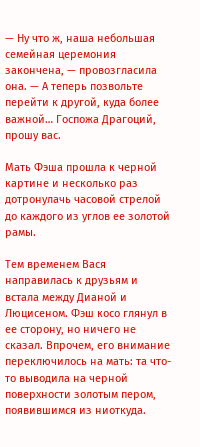— Ну что ж, наша небольшая семейная церемония закончена, — провозгласила она. — А теперь позвольте перейти к другой, куда более важной… Госпожа Драгоций, прошу вас.

Мать Фэша прошла к черной картине и несколько раз дотронулачь часовой стрелой до каждого из углов ее золотой рамы.

Тем временем Вася направилась к друзьям и встала между Дианой и Люцисеном. Фэш косо глянул в ее сторону, но ничего не сказал. Впрочем, его внимание переключилось на мать: та что-то выводила на черной поверхности золотым пером, появившимся из ниоткуда.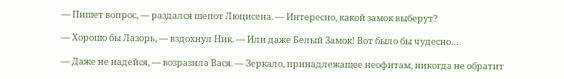— Пишет вопрос, — раздался шепот Люцисена. — Интересно, какой замок выберут?

— Хорошо бы Лазорь, — вздохнул Ник. — Или даже Белый Замок! Вот было бы чудесно…

— Даже не надейся, — возразила Вася. — Зеркало, принадлежащее неофитам, никогда не обратит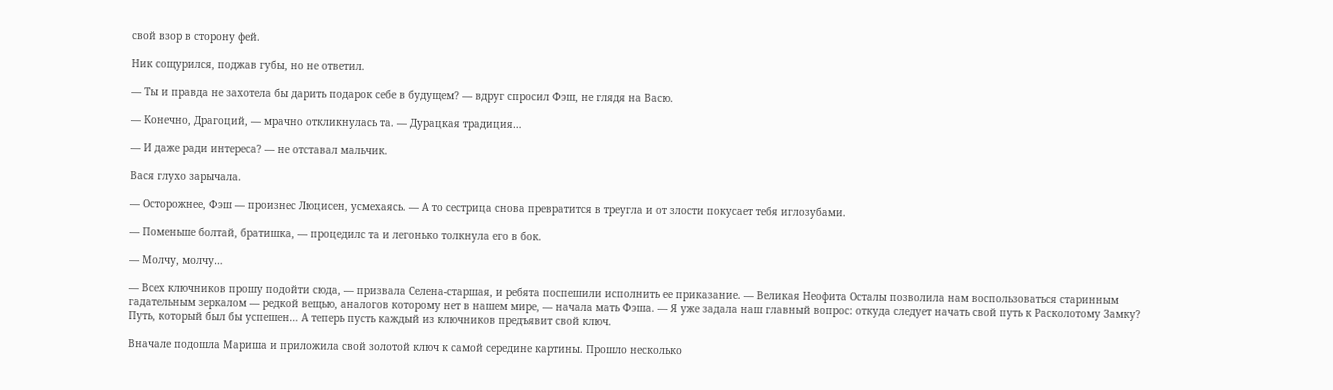свой взор в сторону фей.

Ник сощурился, поджав губы, но не ответил.

— Ты и правда не захотела бы дарить подарок себе в будущем? — вдруг спросил Фэш, не глядя на Васю.

— Конечно, Драгоций, — мрачно откликнулась та. — Дурацкая традиция…

— И даже ради интереса? — не отставал мальчик.

Вася глухо зарычала.

— Осторожнее, Фэш — произнес Люцисен, усмехаясь. — А то сестрица снова превратится в треугла и от злости покусает тебя иглозубами.

— Поменьше болтай, братишка, — процедилс та и легонько толкнула его в бок.

— Молчу, молчу…

— Всех ключников прошу подойти сюда, — призвала Селена-старшая, и ребята поспешили исполнить ее приказание. — Великая Неофита Осталы позволила нам воспользоваться старинным гадательным зеркалом — редкой вещью, аналогов которому нет в нашем мире, — начала мать Фэша. — Я уже задала наш главный вопрос: откуда следует начать свой путь к Расколотому Замку? Путь, который был бы успешен… А теперь пусть каждый из ключников предъявит свой ключ.

Вначале подошла Мариша и приложила свой золотой ключ к самой середине картины. Прошло несколько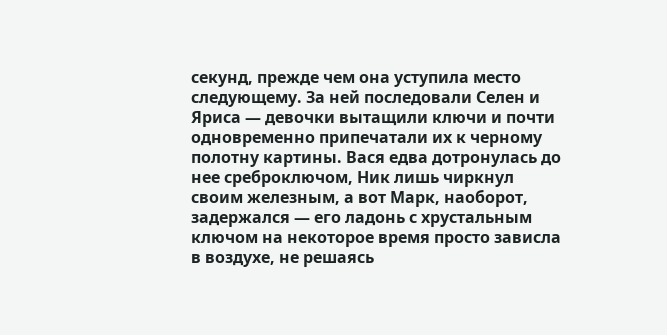секунд, прежде чем она уступила место следующему. За ней последовали Селен и Яриса — девочки вытащили ключи и почти одновременно припечатали их к черному полотну картины. Вася едва дотронулась до нее среброключом, Ник лишь чиркнул своим железным, а вот Марк, наоборот, задержался — его ладонь с хрустальным ключом на некоторое время просто зависла в воздухе, не решаясь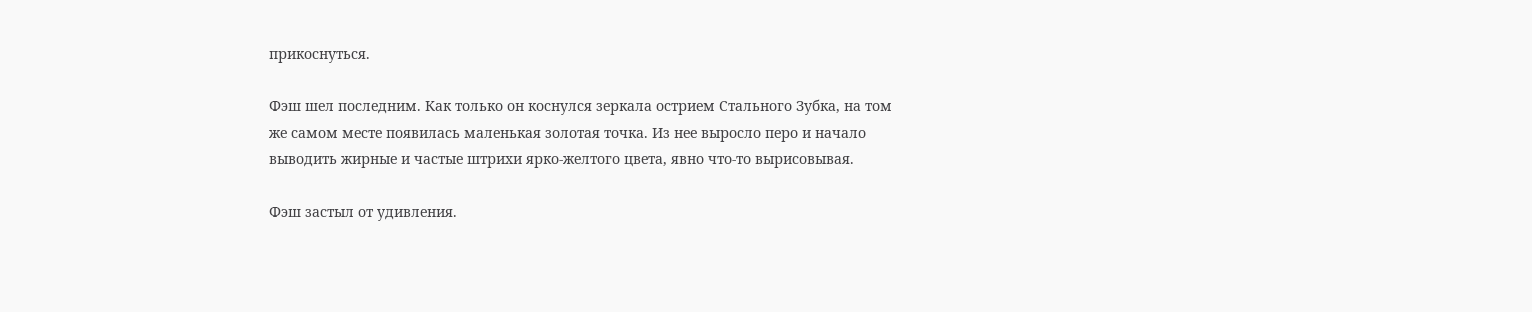прикоснуться.

Фэш шел последним. Как только он коснулся зеркала острием Стального Зубка, на том же самом месте появилась маленькая золотая точка. Из нее выросло перо и начало выводить жирные и частые штрихи ярко-желтого цвета, явно что-то вырисовывая.

Фэш застыл от удивления.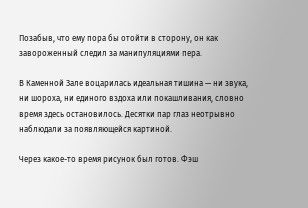Позабыв, что ему пора бы отойти в сторону, он как завороженный следил за манипуляциями пера.

В Каменной Зале воцарилась идеальная тишина — ни звука, ни шороха, ни единого вздоха или покашливания, словно время здесь остановилось. Десятки пар глаз неотрывно наблюдали за появляющейся картиной.

Через какое-то время рисунок был готов. Фэш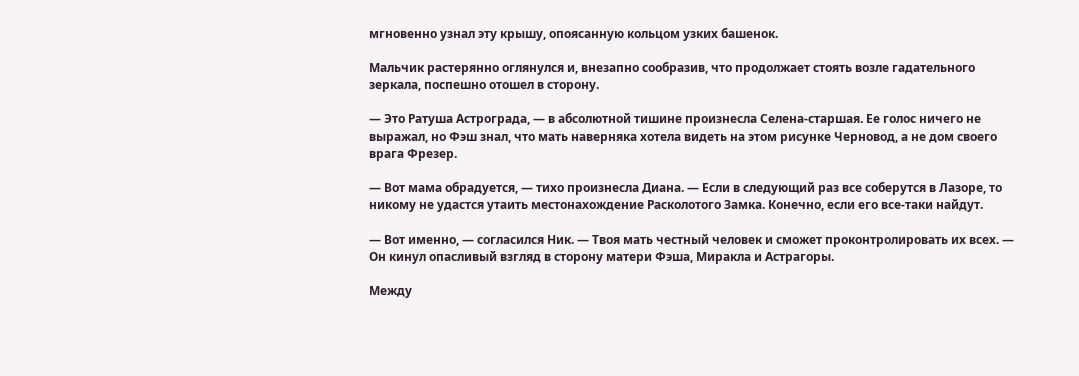мгновенно узнал эту крышу, опоясанную кольцом узких башенок.

Мальчик растерянно оглянулся и, внезапно сообразив, что продолжает стоять возле гадательного зеркала, поспешно отошел в сторону.

— Это Ратуша Астрограда, — в абсолютной тишине произнесла Селена-старшая. Ее голос ничего не выражал, но Фэш знал, что мать наверняка хотела видеть на этом рисунке Черновод, а не дом своего врага Фрезер.

— Вот мама обрадуется, — тихо произнесла Диана. — Если в следующий раз все соберутся в Лазоре, то никому не удастся утаить местонахождение Расколотого Замка. Конечно, если его все-таки найдут.

— Вот именно, — согласился Ник. — Твоя мать честный человек и сможет проконтролировать их всех. — Он кинул опасливый взгляд в сторону матери Фэша, Миракла и Астрагоры.

Между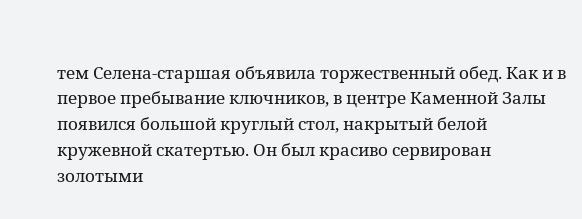тем Селена-старшая объявила торжественный обед. Как и в первое пребывание ключников, в центре Каменной Залы появился большой круглый стол, накрытый белой кружевной скатертью. Он был красиво сервирован золотыми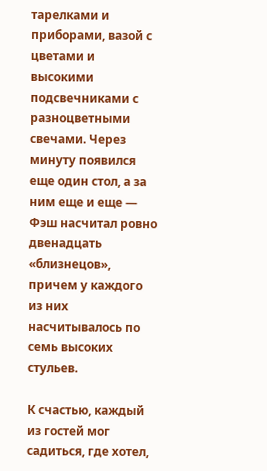тарелками и приборами, вазой с цветами и высокими подсвечниками с разноцветными свечами. Через минуту появился еще один стол, а за ним еще и еще — Фэш насчитал ровно двенадцать «близнецов», причем у каждого из них насчитывалось по семь высоких стульев.

К счастью, каждый из гостей мог садиться, где хотел,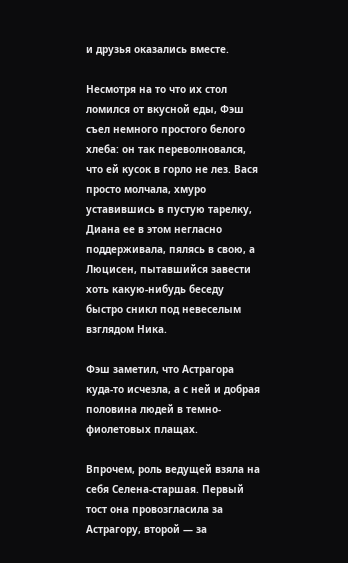и друзья оказались вместе.

Несмотря на то что их стол ломился от вкусной еды, Фэш съел немного простого белого хлеба: он так переволновался, что ей кусок в горло не лез. Вася просто молчала, хмуро уставившись в пустую тарелку, Диана ее в этом негласно поддерживала, пялясь в свою, а Люцисен, пытавшийся завести хоть какую-нибудь беседу быстро сникл под невеселым взглядом Ника.

Фэш заметил, что Астрагора куда-то исчезла, а с ней и добрая половина людей в темно-фиолетовых плащах.

Впрочем, роль ведущей взяла на себя Селена-старшая. Первый тост она провозгласила за Астрагору, второй — за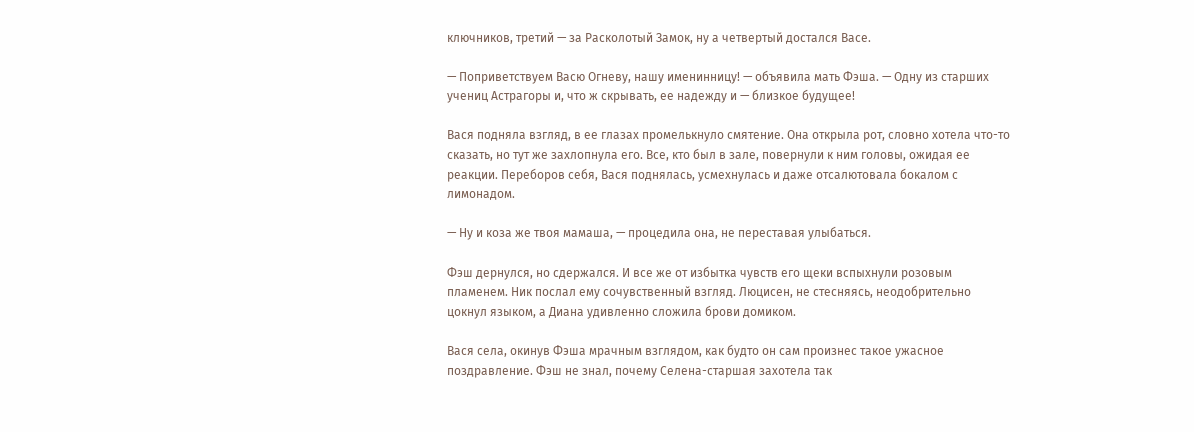ключников, третий — за Расколотый Замок, ну а четвертый достался Васе.

— Поприветствуем Васю Огневу, нашу именинницу! — объявила мать Фэша. — Одну из старших учениц Астрагоры и, что ж скрывать, ее надежду и — близкое будущее!

Вася подняла взгляд, в ее глазах промелькнуло смятение. Она открыла рот, словно хотела что-то сказать, но тут же захлопнула его. Все, кто был в зале, повернули к ним головы, ожидая ее реакции. Переборов себя, Вася поднялась, усмехнулась и даже отсалютовала бокалом с лимонадом.

— Ну и коза же твоя мамаша, — процедила она, не переставая улыбаться.

Фэш дернулся, но сдержался. И все же от избытка чувств его щеки вспыхнули розовым пламенем. Ник послал ему сочувственный взгляд. Люцисен, не стесняясь, неодобрительно цокнул языком, а Диана удивленно сложила брови домиком.

Вася села, окинув Фэша мрачным взглядом, как будто он сам произнес такое ужасное поздравление. Фэш не знал, почему Селена-старшая захотела так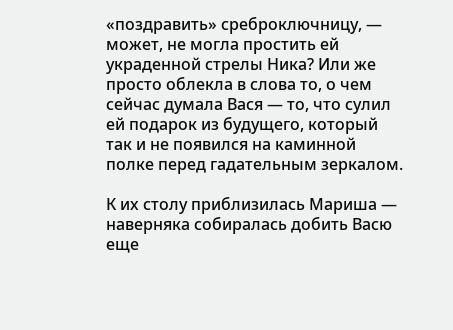«поздравить» среброключницу, — может, не могла простить ей украденной стрелы Ника? Или же просто облекла в слова то, о чем сейчас думала Вася — то, что сулил ей подарок из будущего, который так и не появился на каминной полке перед гадательным зеркалом.

К их столу приблизилась Мариша — наверняка собиралась добить Васю еще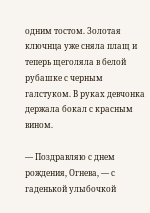одним тостом. Золотая ключнца уже сняла плащ и теперь щеголяла в белой рубашке с черным галстуком. В руках девчонка держала бокал с красным вином.

— Поздравляю с днем рождения, Огнева, — с гаденькой улыбочкой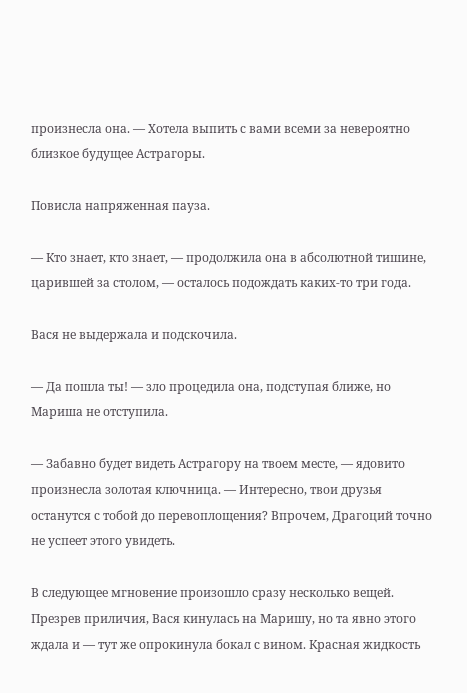произнесла она. — Хотела выпить с вами всеми за невероятно близкое будущее Астрагоры.

Повисла напряженная пауза.

— Кто знает, кто знает, — продолжила она в абсолютной тишине, царившей за столом, — осталось подождать каких-то три года.

Вася не выдержала и подскочила.

— Да пошла ты! — зло процедила она, подступая ближе, но Мариша не отступила.

— Забавно будет видеть Астрагору на твоем месте, — ядовито произнесла золотая ключница. — Интересно, твои друзья останутся с тобой до перевоплощения? Впрочем, Драгоций точно не успеет этого увидеть.

В следующее мгновение произошло сразу несколько вещей. Презрев приличия, Вася кинулась на Маришу, но та явно этого ждала и — тут же опрокинула бокал с вином. Красная жидкость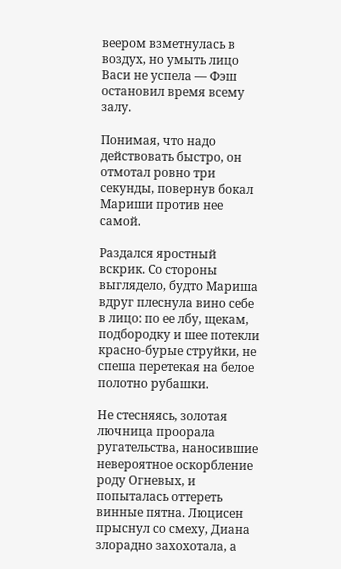веером взметнулась в воздух, но умыть лицо Васи не успела — Фэш остановил время всему залу.

Понимая, что надо действовать быстро, он отмотал ровно три секунды, повернув бокал Мариши против нее самой.

Раздался яростный вскрик. Со стороны выглядело, будто Мариша вдруг плеснула вино себе в лицо: по ее лбу, щекам, подбородку и шее потекли красно-бурые струйки, не спеша перетекая на белое полотно рубашки.

Не стесняясь, золотая лючница проорала ругательства, наносившие невероятное оскорбление роду Огневых, и попыталась оттереть винные пятна. Люцисен прыснул со смеху, Диана злорадно захохотала, а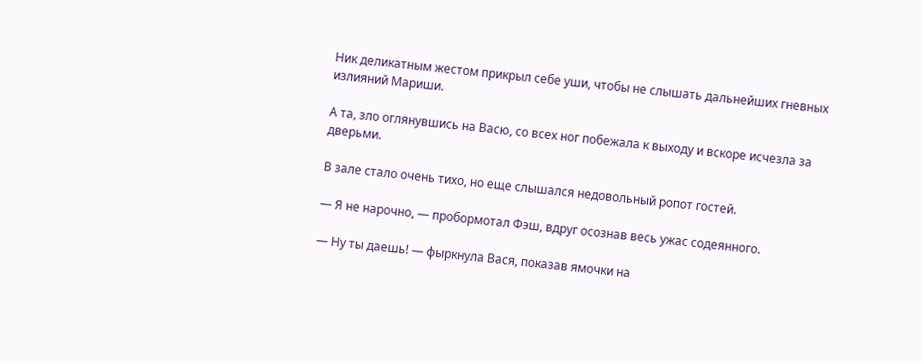Ник деликатным жестом прикрыл себе уши, чтобы не слышать дальнейших гневных излияний Мариши.

А та, зло оглянувшись на Васю, со всех ног побежала к выходу и вскоре исчезла за дверьми.

В зале стало очень тихо, но еще слышался недовольный ропот гостей.

— Я не нарочно, — пробормотал Фэш, вдруг осознав весь ужас содеянного.

— Ну ты даешь! — фыркнула Вася, показав ямочки на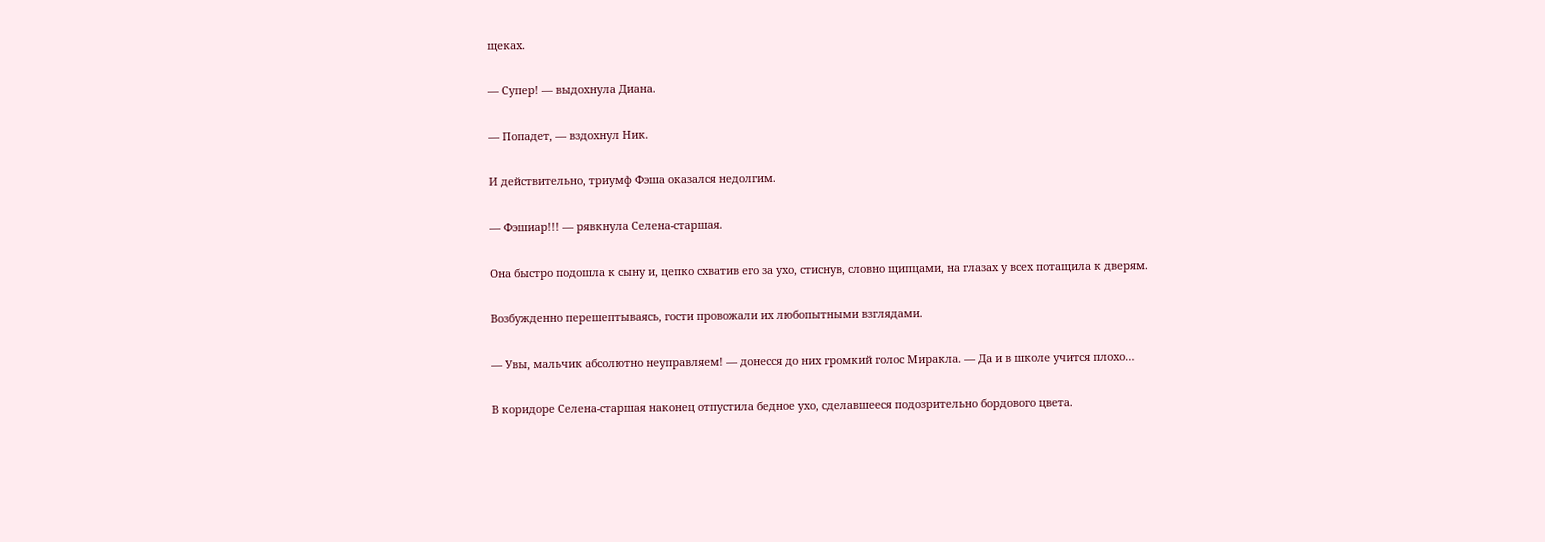щеках.

— Супер! — выдохнула Диана.

— Попадет, — вздохнул Ник.

И действительно, триумф Фэша оказался недолгим.

— Фэшиар!!! — рявкнула Селена-старшая.

Она быстро подошла к сыну и, цепко схватив его за ухо, стиснув, словно щипцами, на глазах у всех потащила к дверям.

Возбужденно перешептываясь, гости провожали их любопытными взглядами.

— Увы, мальчик абсолютно неуправляем! — донесся до них громкий голос Миракла. — Да и в школе учится плохо…

В коридоре Селена-старшая наконец отпустила бедное ухо, сделавшееся подозрительно бордового цвета.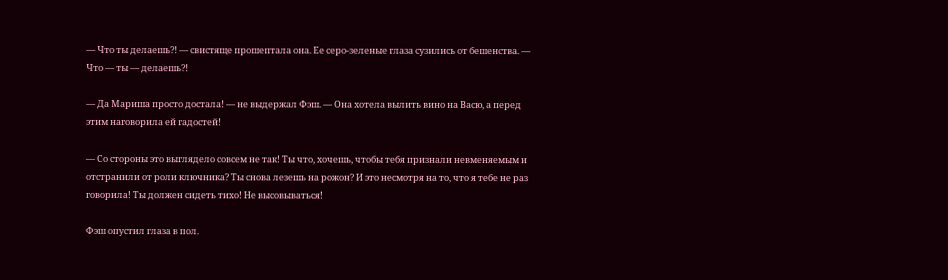— Что ты делаешь?! — свистяще прошептала она. Ее серо-зеленые глаза сузились от бешенства. — Что — ты — делаешь?!

— Да Мариша просто достала! — не выдержал Фэш. — Она хотела вылить вино на Васю, а перед этим наговорила ей гадостей!

— Со стороны это выглядело совсем не так! Ты что, хочешь, чтобы тебя признали невменяемым и отстранили от роли ключника? Ты снова лезешь на рожон? И это несмотря на то, что я тебе не раз говорила! Ты должен сидеть тихо! Не высовываться!

Фэш опустил глаза в пол.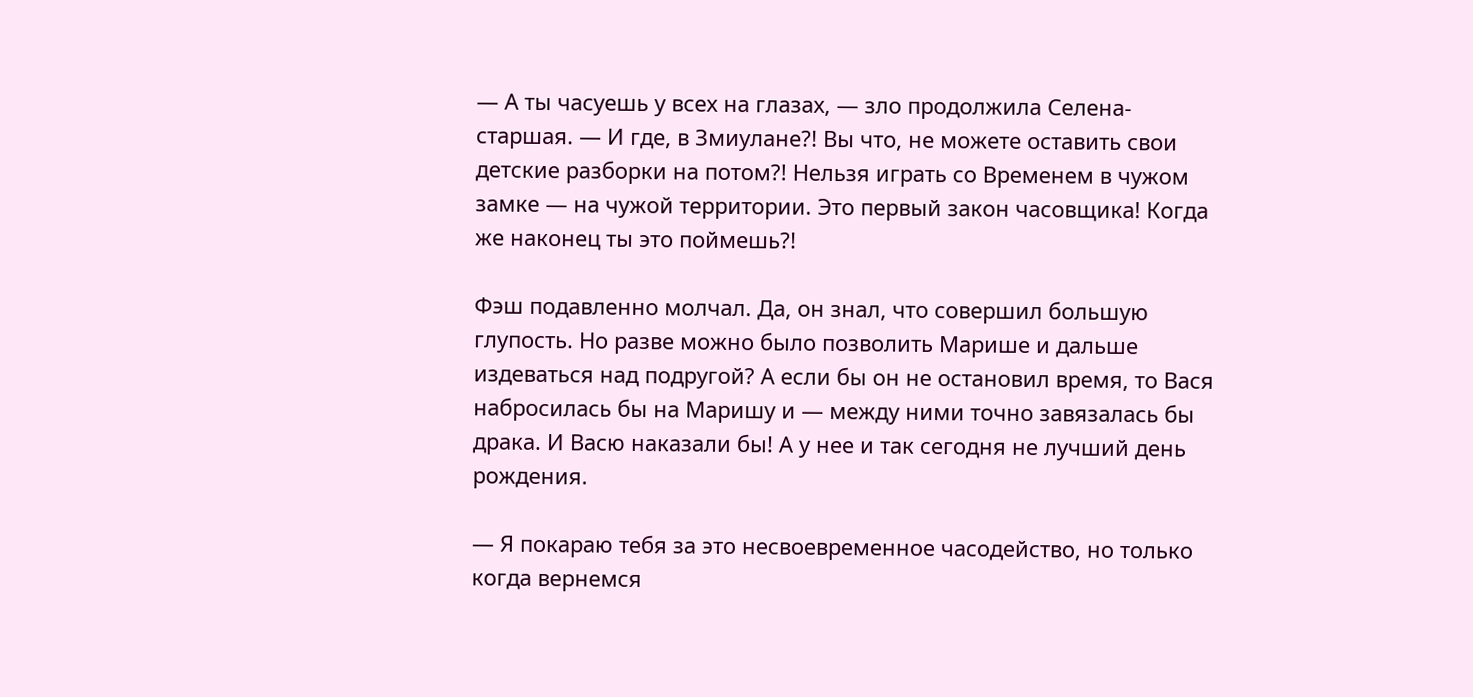— А ты часуешь у всех на глазах, — зло продолжила Селена-старшая. — И где, в Змиулане?! Вы что, не можете оставить свои детские разборки на потом?! Нельзя играть со Временем в чужом замке — на чужой территории. Это первый закон часовщика! Когда же наконец ты это поймешь?!

Фэш подавленно молчал. Да, он знал, что совершил большую глупость. Но разве можно было позволить Марише и дальше издеваться над подругой? А если бы он не остановил время, то Вася набросилась бы на Маришу и — между ними точно завязалась бы драка. И Васю наказали бы! А у нее и так сегодня не лучший день рождения.

— Я покараю тебя за это несвоевременное часодейство, но только когда вернемся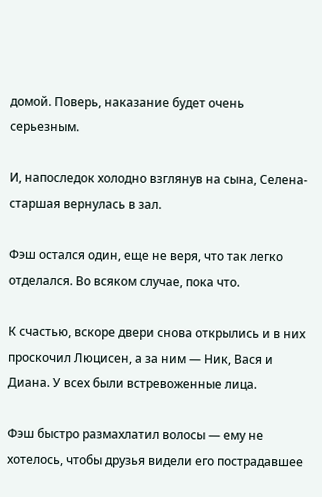домой. Поверь, наказание будет очень серьезным.

И, напоследок холодно взглянув на сына, Селена-старшая вернулась в зал.

Фэш остался один, еще не веря, что так легко отделался. Во всяком случае, пока что.

К счастью, вскоре двери снова открылись и в них проскочил Люцисен, а за ним — Ник, Вася и Диана. У всех были встревоженные лица.

Фэш быстро размахлатил волосы — ему не хотелось, чтобы друзья видели его пострадавшее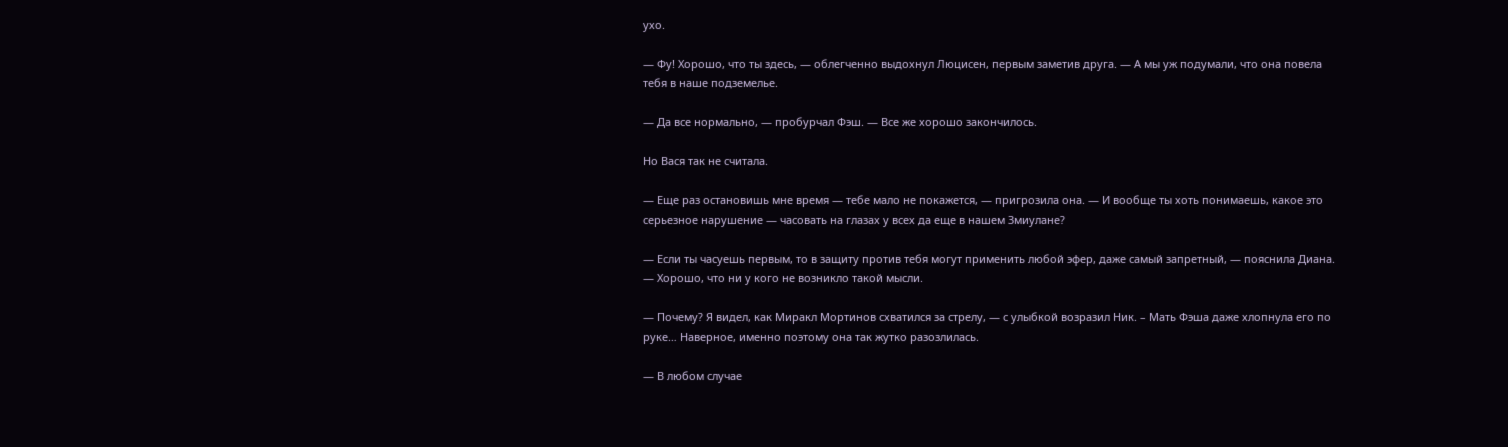ухо.

— Фу! Хорошо, что ты здесь, — облегченно выдохнул Люцисен, первым заметив друга. — А мы уж подумали, что она повела тебя в наше подземелье.

— Да все нормально, — пробурчал Фэш. — Все же хорошо закончилось.

Но Вася так не считала.

— Еще раз остановишь мне время — тебе мало не покажется, — пригрозила она. — И вообще ты хоть понимаешь, какое это серьезное нарушение — часовать на глазах у всех да еще в нашем Змиулане?

— Если ты часуешь первым, то в защиту против тебя могут применить любой эфер, даже самый запретный, — пояснила Диана. — Хорошо, что ни у кого не возникло такой мысли.

— Почему? Я видел, как Миракл Мортинов схватился за стрелу, — с улыбкой возразил Ник. – Мать Фэша даже хлопнула его по руке… Наверное, именно поэтому она так жутко разозлилась.

— В любом случае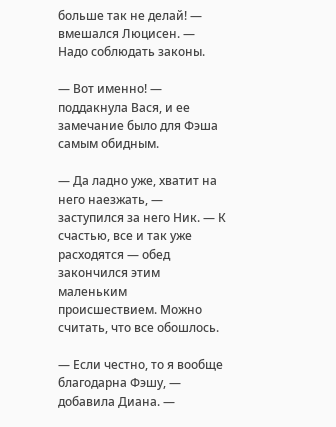больше так не делай! — вмешался Люцисен. — Надо соблюдать законы.

— Вот именно! — поддакнула Вася, и ее замечание было для Фэша самым обидным.

— Да ладно уже, хватит на него наезжать, — заступился за него Ник. — К счастью, все и так уже расходятся — обед закончился этим маленьким происшествием. Можно считать, что все обошлось.

— Если честно, то я вообще благодарна Фэшу, — добавила Диана. —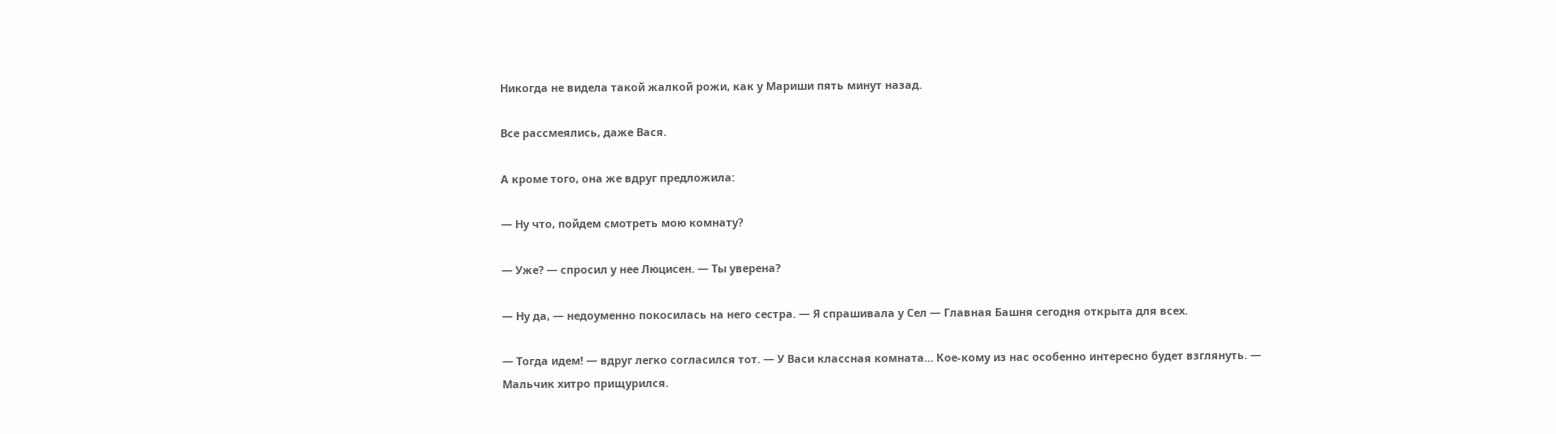Никогда не видела такой жалкой рожи, как у Мариши пять минут назад.

Все рассмеялись, даже Вася.

А кроме того, она же вдруг предложила:

— Ну что, пойдем смотреть мою комнату?

— Уже? — спросил у нее Люцисен. — Ты уверена?

— Ну да, — недоуменно покосилась на него сестра. — Я спрашивала у Сел — Главная Башня сегодня открыта для всех.

— Тогда идем! — вдруг легко согласился тот. — У Васи классная комната… Кое-кому из нас особенно интересно будет взглянуть. — Мальчик хитро прищурился.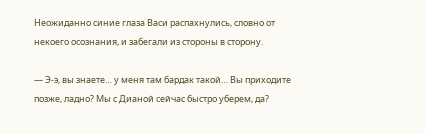Неожиданно синие глаза Васи распахнулись, словно от некоего осознания, и забегали из стороны в сторону.

— Э-э, вы знаете… у меня там бардак такой… Вы приходите позже, ладно? Мы с Дианой сейчас быстро уберем, да?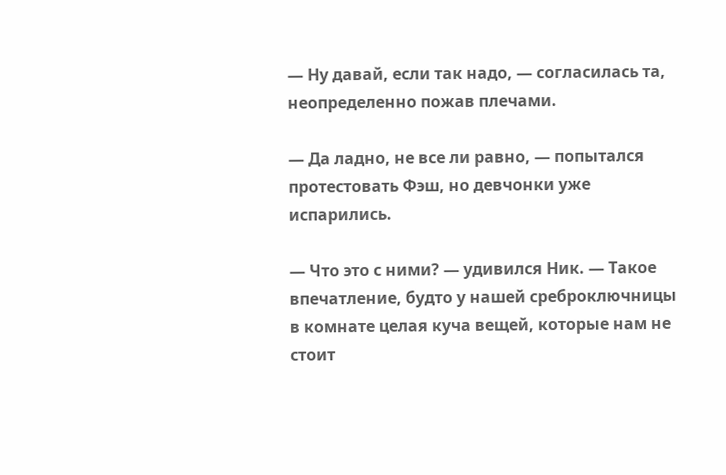— Ну давай, если так надо, — согласилась та, неопределенно пожав плечами.

— Да ладно, не все ли равно, — попытался протестовать Фэш, но девчонки уже испарились.

— Что это с ними? — удивился Ник. — Такое впечатление, будто у нашей среброключницы в комнате целая куча вещей, которые нам не стоит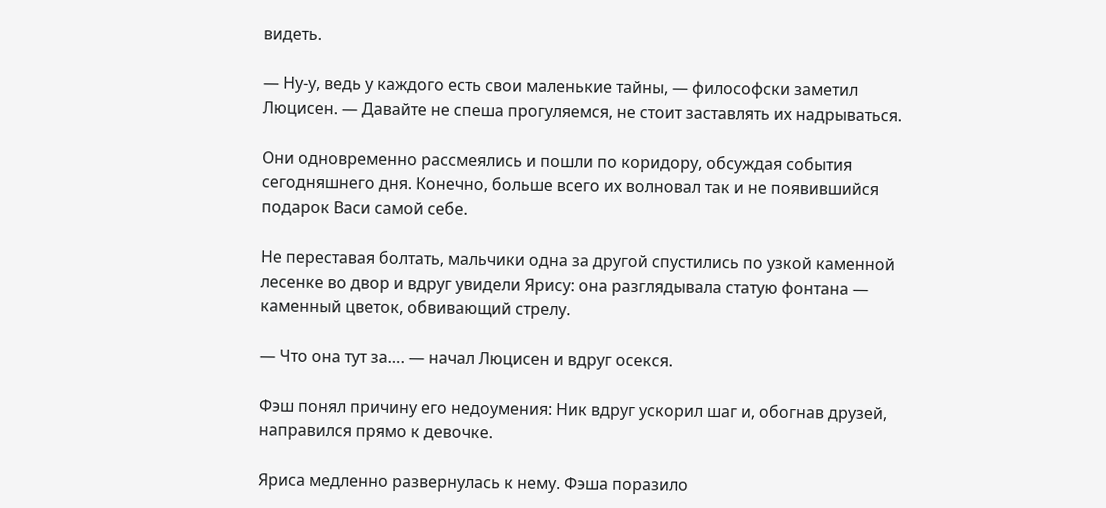видеть.

— Ну-у, ведь у каждого есть свои маленькие тайны, — философски заметил Люцисен. — Давайте не спеша прогуляемся, не стоит заставлять их надрываться.

Они одновременно рассмеялись и пошли по коридору, обсуждая события сегодняшнего дня. Конечно, больше всего их волновал так и не появившийся подарок Васи самой себе.

Не переставая болтать, мальчики одна за другой спустились по узкой каменной лесенке во двор и вдруг увидели Ярису: она разглядывала статую фонтана — каменный цветок, обвивающий стрелу.

— Что она тут за…. — начал Люцисен и вдруг осекся.

Фэш понял причину его недоумения: Ник вдруг ускорил шаг и, обогнав друзей, направился прямо к девочке.

Яриса медленно развернулась к нему. Фэша поразило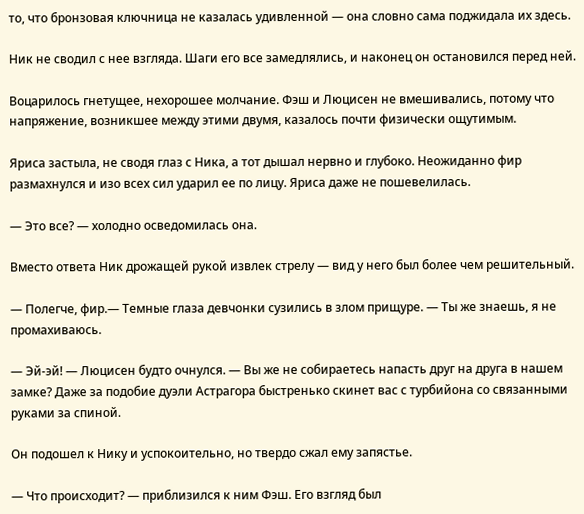то, что бронзовая ключница не казалась удивленной — она словно сама поджидала их здесь.

Ник не сводил с нее взгляда. Шаги его все замедлялись, и наконец он остановился перед ней.

Воцарилось гнетущее, нехорошее молчание. Фэш и Люцисен не вмешивались, потому что напряжение, возникшее между этими двумя, казалось почти физически ощутимым.

Яриса застыла, не сводя глаз с Ника, а тот дышал нервно и глубоко. Неожиданно фир размахнулся и изо всех сил ударил ее по лицу. Яриса даже не пошевелилась.

— Это все? — холодно осведомилась она.

Вместо ответа Ник дрожащей рукой извлек стрелу — вид у него был более чем решительный.

— Полегче, фир.— Темные глаза девчонки сузились в злом прищуре. — Ты же знаешь, я не промахиваюсь.

— Эй-эй! — Люцисен будто очнулся. — Вы же не собираетесь напасть друг на друга в нашем замке? Даже за подобие дуэли Астрагора быстренько скинет вас с турбийона со связанными руками за спиной.

Он подошел к Нику и успокоительно, но твердо сжал ему запястье.

— Что происходит? — приблизился к ним Фэш. Его взгляд был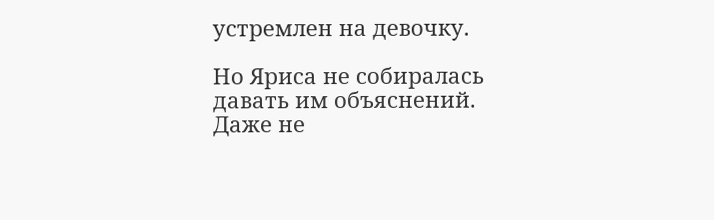устремлен на девочку.

Но Яриса не собиралась давать им объяснений. Даже не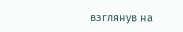взглянув на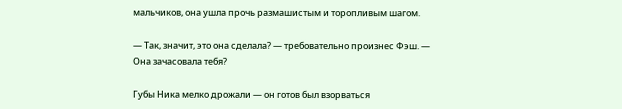мальчиков, она ушла прочь размашистым и торопливым шагом.

— Так, значит, это она сделала? — требовательно произнес Фэш. — Она зачасовала тебя?

Губы Ника мелко дрожали — он готов был взорваться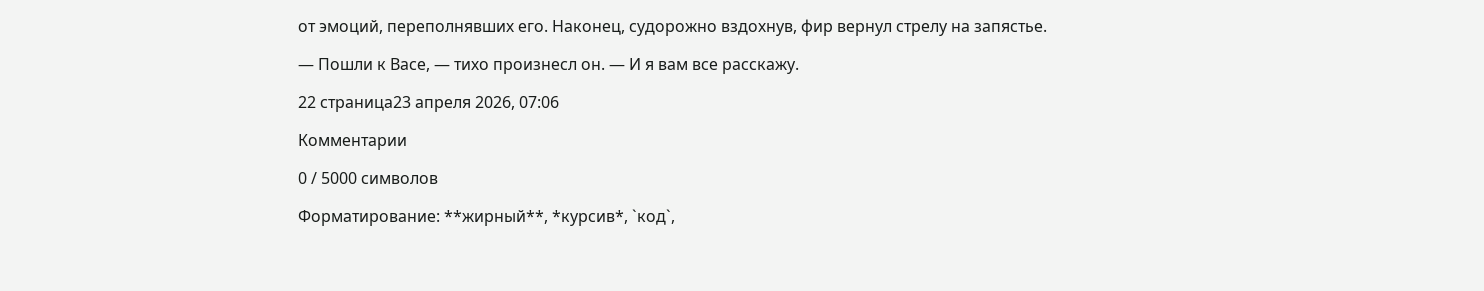от эмоций, переполнявших его. Наконец, судорожно вздохнув, фир вернул стрелу на запястье.

— Пошли к Васе, — тихо произнесл он. — И я вам все расскажу.

22 страница23 апреля 2026, 07:06

Комментарии

0 / 5000 символов

Форматирование: **жирный**, *курсив*, `код`,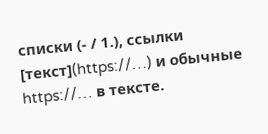списки (- / 1.), ссылки [текст](https://…) и обычные https://… в тексте.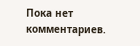Пока нет комментариев.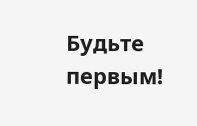Будьте первым!